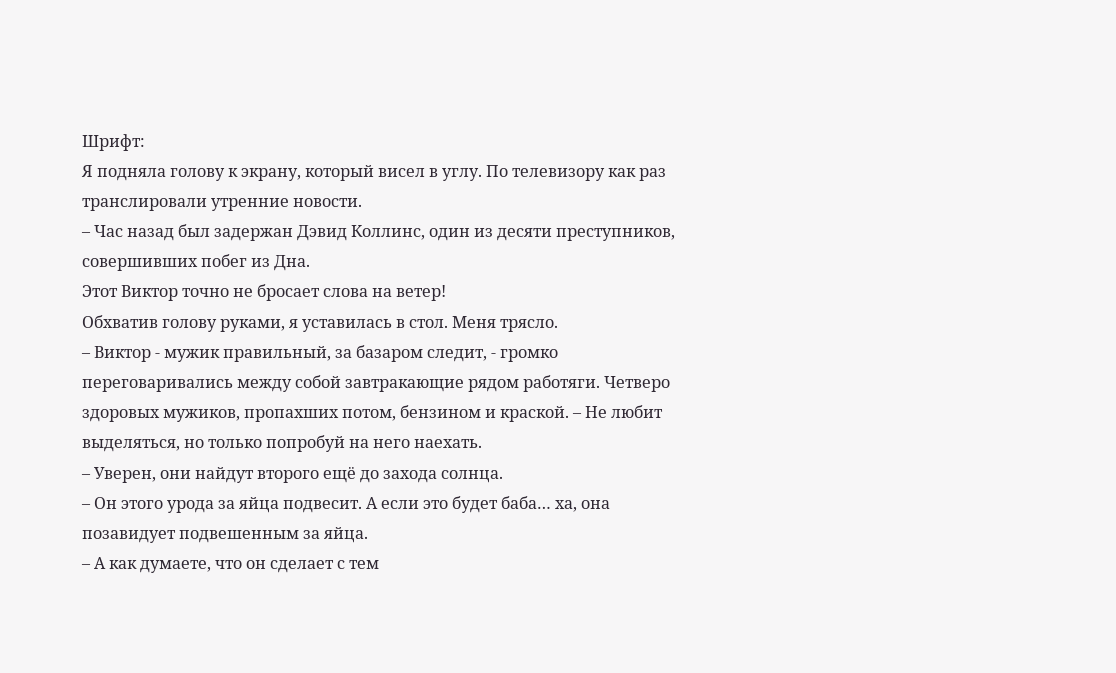Шрифт:
Я подняла голову к экрану, который висел в углу. По телевизору как раз транслировали утренние новости.
– Час назад был задержан Дэвид Коллинс, один из десяти преступников, совершивших побег из Дна.
Этот Виктор точно не бросает слова на ветер!
Обхватив голову руками, я уставилась в стол. Меня трясло.
– Виктор - мужик правильный, за базаром следит, - громко переговаривались между собой завтракающие рядом работяги. Четверо здоровых мужиков, пропахших потом, бензином и краской. – Не любит выделяться, но только попробуй на него наехать.
– Уверен, они найдут второго ещё до захода солнца.
– Он этого урода за яйца подвесит. А если это будет баба… ха, она позавидует подвешенным за яйца.
– А как думаете, что он сделает с тем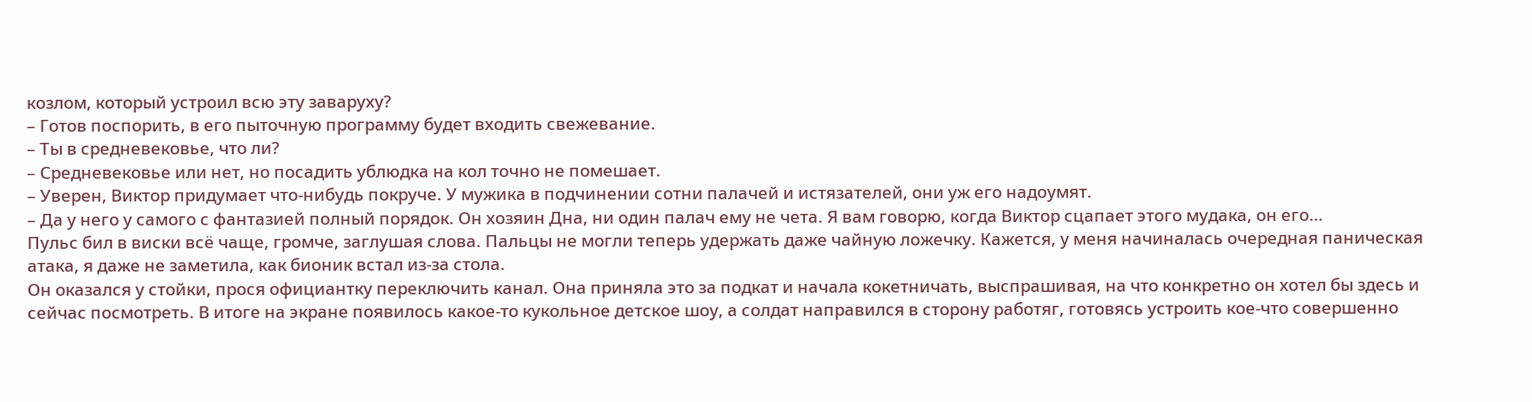козлом, который устроил всю эту заваруху?
– Готов поспорить, в его пыточную программу будет входить свежевание.
– Ты в средневековье, что ли?
– Средневековье или нет, но посадить ублюдка на кол точно не помешает.
– Уверен, Виктор придумает что-нибудь покруче. У мужика в подчинении сотни палачей и истязателей, они уж его надоумят.
– Да у него у самого с фантазией полный порядок. Он хозяин Дна, ни один палач ему не чета. Я вам говорю, когда Виктор сцапает этого мудака, он его…
Пульс бил в виски всё чаще, громче, заглушая слова. Пальцы не могли теперь удержать даже чайную ложечку. Кажется, у меня начиналась очередная паническая атака, я даже не заметила, как бионик встал из-за стола.
Он оказался у стойки, прося официантку переключить канал. Она приняла это за подкат и начала кокетничать, выспрашивая, на что конкретно он хотел бы здесь и сейчас посмотреть. В итоге на экране появилось какое-то кукольное детское шоу, а солдат направился в сторону работяг, готовясь устроить кое-что совершенно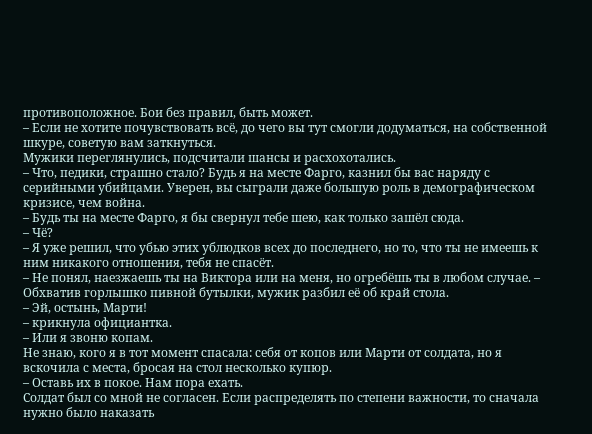противоположное. Бои без правил, быть может.
– Если не хотите почувствовать всё, до чего вы тут смогли додуматься, на собственной шкуре, советую вам заткнуться.
Мужики переглянулись, подсчитали шансы и расхохотались.
– Что, педики, страшно стало? Будь я на месте Фарго, казнил бы вас наряду с серийными убийцами. Уверен, вы сыграли даже большую роль в демографическом кризисе, чем война.
– Будь ты на месте Фарго, я бы свернул тебе шею, как только зашёл сюда.
– Чё?
– Я уже решил, что убью этих ублюдков всех до последнего, но то, что ты не имеешь к ним никакого отношения, тебя не спасёт.
– Не понял, наезжаешь ты на Виктора или на меня, но огребёшь ты в любом случае. – Обхватив горлышко пивной бутылки, мужик разбил её об край стола.
– Эй, остынь, Марти!
– крикнула официантка.
– Или я звоню копам.
Не знаю, кого я в тот момент спасала: себя от копов или Марти от солдата, но я вскочила с места, бросая на стол несколько купюр.
– Оставь их в покое. Нам пора ехать.
Солдат был со мной не согласен. Если распределять по степени важности, то сначала нужно было наказать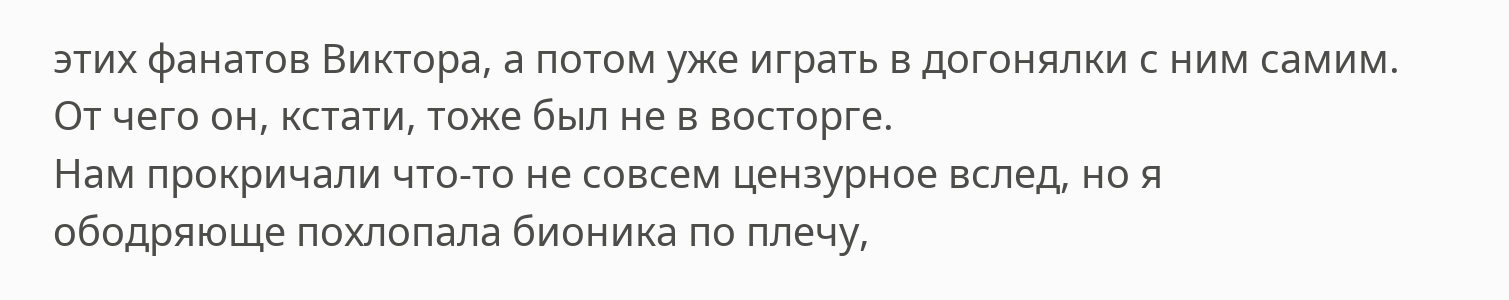этих фанатов Виктора, а потом уже играть в догонялки с ним самим. От чего он, кстати, тоже был не в восторге.
Нам прокричали что-то не совсем цензурное вслед, но я ободряюще похлопала бионика по плечу,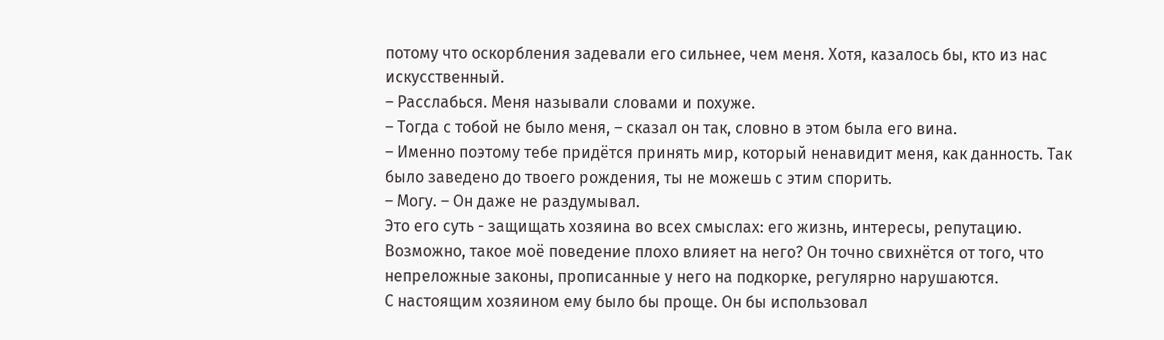потому что оскорбления задевали его сильнее, чем меня. Хотя, казалось бы, кто из нас искусственный.
– Расслабься. Меня называли словами и похуже.
– Тогда с тобой не было меня, – сказал он так, словно в этом была его вина.
– Именно поэтому тебе придётся принять мир, который ненавидит меня, как данность. Так было заведено до твоего рождения, ты не можешь с этим спорить.
– Могу. – Он даже не раздумывал.
Это его суть - защищать хозяина во всех смыслах: его жизнь, интересы, репутацию. Возможно, такое моё поведение плохо влияет на него? Он точно свихнётся от того, что непреложные законы, прописанные у него на подкорке, регулярно нарушаются.
С настоящим хозяином ему было бы проще. Он бы использовал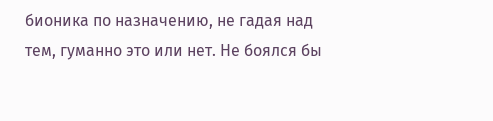бионика по назначению, не гадая над тем, гуманно это или нет. Не боялся бы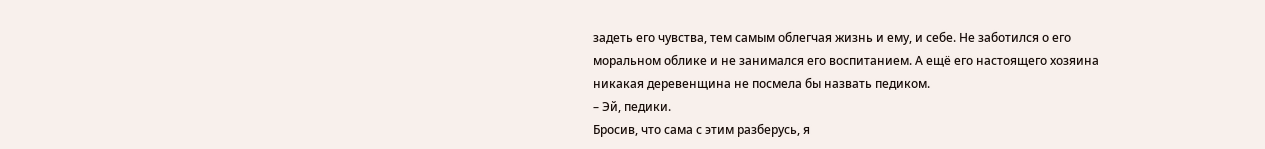задеть его чувства, тем самым облегчая жизнь и ему, и себе. Не заботился о его моральном облике и не занимался его воспитанием. А ещё его настоящего хозяина никакая деревенщина не посмела бы назвать педиком.
– Эй, педики.
Бросив, что сама с этим разберусь, я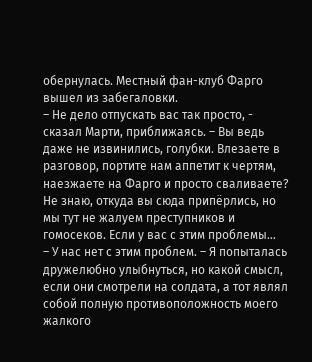обернулась. Местный фан-клуб Фарго вышел из забегаловки.
– Не дело отпускать вас так просто, - сказал Марти, приближаясь. – Вы ведь даже не извинились, голубки. Влезаете в разговор, портите нам аппетит к чертям, наезжаете на Фарго и просто сваливаете? Не знаю, откуда вы сюда припёрлись, но мы тут не жалуем преступников и гомосеков. Если у вас с этим проблемы…
– У нас нет с этим проблем. – Я попыталась дружелюбно улыбнуться, но какой смысл, если они смотрели на солдата, а тот являл собой полную противоположность моего жалкого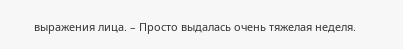выражения лица. – Просто выдалась очень тяжелая неделя.